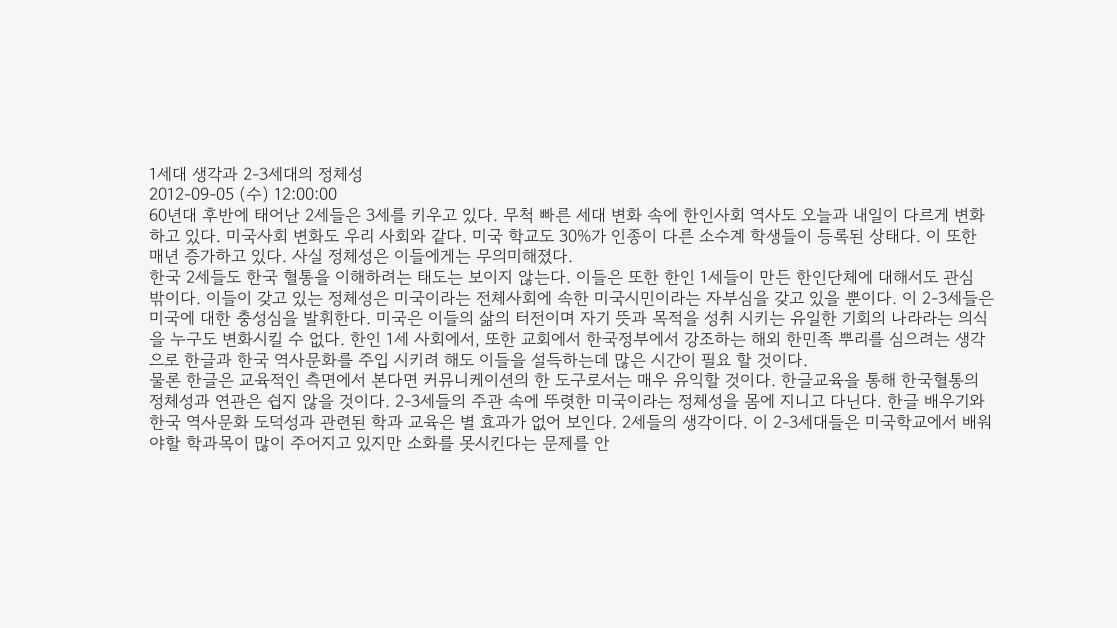1세대 생각과 2-3세대의 정체성
2012-09-05 (수) 12:00:00
60년대 후반에 태어난 2세들은 3세를 키우고 있다. 무척 빠른 세대 변화 속에 한인사회 역사도 오늘과 내일이 다르게 변화하고 있다. 미국사회 변화도 우리 사회와 같다. 미국 학교도 30%가 인종이 다른 소수계 학생들이 등록된 상태다. 이 또한 매년 증가하고 있다. 사실 정체성은 이들에게는 무의미해졌다.
한국 2세들도 한국 혈통을 이해하려는 태도는 보이지 않는다. 이들은 또한 한인 1세들이 만든 한인단체에 대해서도 관심 밖이다. 이들이 갖고 있는 정체성은 미국이라는 전체사회에 속한 미국시민이라는 자부심을 갖고 있을 뿐이다. 이 2-3세들은 미국에 대한 충성심을 발휘한다. 미국은 이들의 삶의 터전이며 자기 뜻과 목적을 성취 시키는 유일한 기회의 나라라는 의식을 누구도 변화시킬 수 없다. 한인 1세 사회에서, 또한 교회에서 한국정부에서 강조하는 해외 한민족 뿌리를 심으려는 생각으로 한글과 한국 역사문화를 주입 시키려 해도 이들을 설득하는데 많은 시간이 필요 할 것이다.
물론 한글은 교육적인 측면에서 본다면 커뮤니케이션의 한 도구로서는 매우 유익할 것이다. 한글교육을 통해 한국혈통의 정체성과 연관은 쉽지 않을 것이다. 2-3세들의 주관 속에 뚜렷한 미국이라는 정체성을 몸에 지니고 다닌다. 한글 배우기와 한국 역사문화 도덕성과 관련된 학과 교육은 별 효과가 없어 보인다. 2세들의 생각이다. 이 2-3세대들은 미국학교에서 배워야할 학과목이 많이 주어지고 있지만 소화를 못시킨다는 문제를 안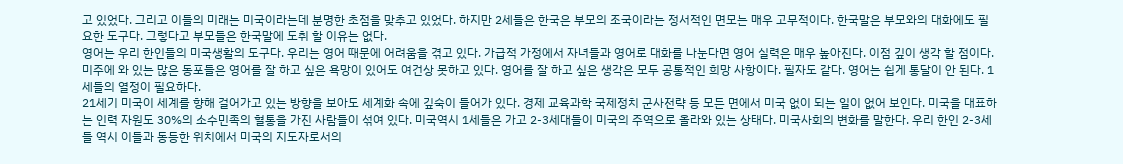고 있었다. 그리고 이들의 미래는 미국이라는데 분명한 초점을 맞추고 있었다. 하지만 2세들은 한국은 부모의 조국이라는 정서적인 면모는 매우 고무적이다. 한국말은 부모와의 대화에도 필요한 도구다. 그렇다고 부모들은 한국말에 도취 할 이유는 없다.
영어는 우리 한인들의 미국생활의 도구다. 우리는 영어 때문에 어려움을 겪고 있다. 가급적 가정에서 자녀들과 영어로 대화를 나눈다면 영어 실력은 매우 높아진다. 이점 깊이 생각 할 점이다. 미주에 와 있는 많은 동포들은 영어를 잘 하고 싶은 욕망이 있어도 여건상 못하고 있다. 영어를 잘 하고 싶은 생각은 모두 공통적인 희망 사항이다. 필자도 같다. 영어는 쉽게 통달이 안 된다. 1세들의 열정이 필요하다.
21세기 미국이 세계를 향해 걸어가고 있는 방향을 보아도 세계화 속에 깊숙이 들어가 있다. 경제 교육과학 국제정치 군사전략 등 모든 면에서 미국 없이 되는 일이 없어 보인다. 미국을 대표하는 인력 자원도 30%의 소수민족의 혈통을 가진 사람들이 섞여 있다. 미국역시 1세들은 가고 2-3세대들이 미국의 주역으로 올라와 있는 상태다. 미국사회의 변화를 말한다. 우리 한인 2-3세들 역시 이들과 동등한 위치에서 미국의 지도자로서의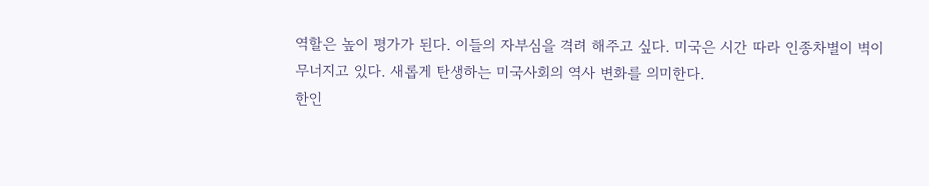역할은 높이 평가가 된다. 이들의 자부심을 격려 해주고 싶다. 미국은 시간 따라 인종차별이 벽이 무너지고 있다. 새롭게 탄생하는 미국사회의 역사 변화를 의미한다.
한인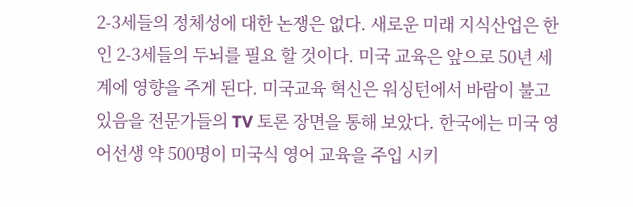2-3세들의 정체성에 대한 논쟁은 없다. 새로운 미래 지식산업은 한인 2-3세들의 두뇌를 필요 할 것이다. 미국 교육은 앞으로 50년 세계에 영향을 주게 된다. 미국교육 혁신은 워싱턴에서 바람이 불고 있음을 전문가들의 TV 토론 장면을 통해 보았다. 한국에는 미국 영어선생 약 500명이 미국식 영어 교육을 주입 시키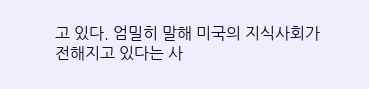고 있다. 엄밀히 말해 미국의 지식사회가 전해지고 있다는 사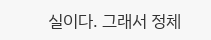실이다. 그래서 정체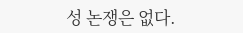성 논쟁은 없다.